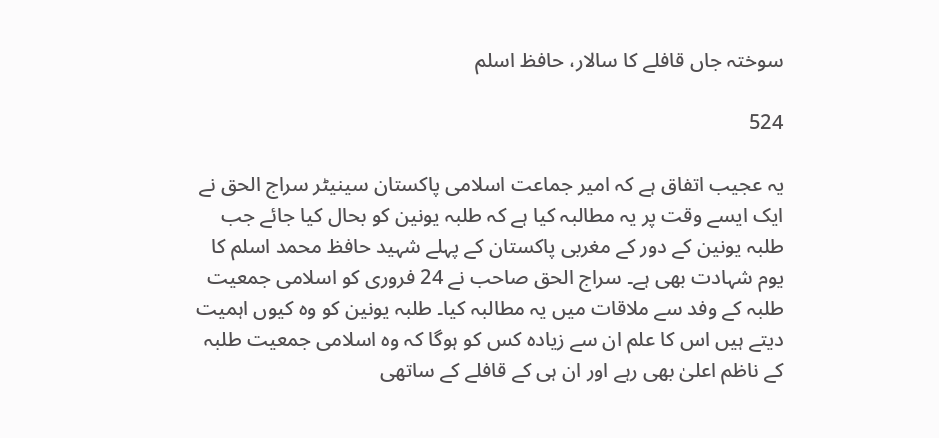سوختہ جاں قافلے کا سالار، حافظ اسلم

524

یہ عجیب اتفاق ہے کہ امیر جماعت اسلامی پاکستان سینیٹر سراج الحق نے ایک ایسے وقت پر یہ مطالبہ کیا ہے کہ طلبہ یونین کو بحال کیا جائے جب طلبہ یونین کے دور کے مغربی پاکستان کے پہلے شہید حافظ محمد اسلم کا یوم شہادت بھی ہے۔ سراج الحق صاحب نے 24 فروری کو اسلامی جمعیت طلبہ کے وفد سے ملاقات میں یہ مطالبہ کیا۔ طلبہ یونین کو وہ کیوں اہمیت دیتے ہیں اس کا علم ان سے زیادہ کس کو ہوگا کہ وہ اسلامی جمعیت طلبہ کے ناظم اعلیٰ بھی رہے اور ان ہی کے قافلے کے ساتھی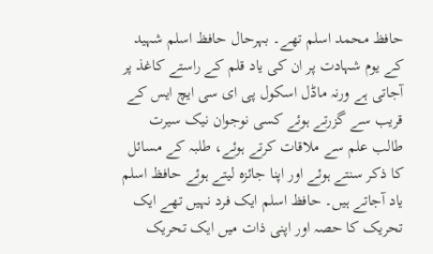حافظ محمد اسلم تھے۔ بہرحال حافظ اسلم شہید کے یوم شہادت پر ان کی یاد قلم کے راستے کاغذ پر آجاتی ہے ورنہ ماڈل اسکول پی ای سی ایچ ایس کے قریب سے گزرتے ہوئے کسی نوجوان نیک سیرت طالب علم سے ملاقات کرتے ہوئے، طلبہ کے مسائل کا ذکر سنتے ہوئے اور اپنا جائزہ لیتے ہوئے حافظ اسلم یاد آجاتے ہیں۔ حافظ اسلم ایک فرد نہیں تھے ایک تحریک کا حصہ اور اپنی ذات میں ایک تحریک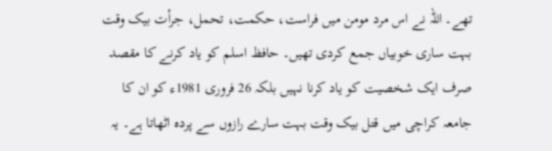تھے۔ اللہ نے اس مرد مومن میں فراست، حکمت، تحمل، جرأت بیک وقت بہت ساری خوبیاں جمع کردی تھیں۔ حافظ اسلم کو یاد کرنے کا مقصد صرف ایک شخصیت کو یاد کرنا نہیں بلکہ 26 فروری 1981ء کو ان کا جامعہ کراچی میں قتل بیک وقت بہت سارے رازوں سے پردہ اٹھاتا ہے۔ یہ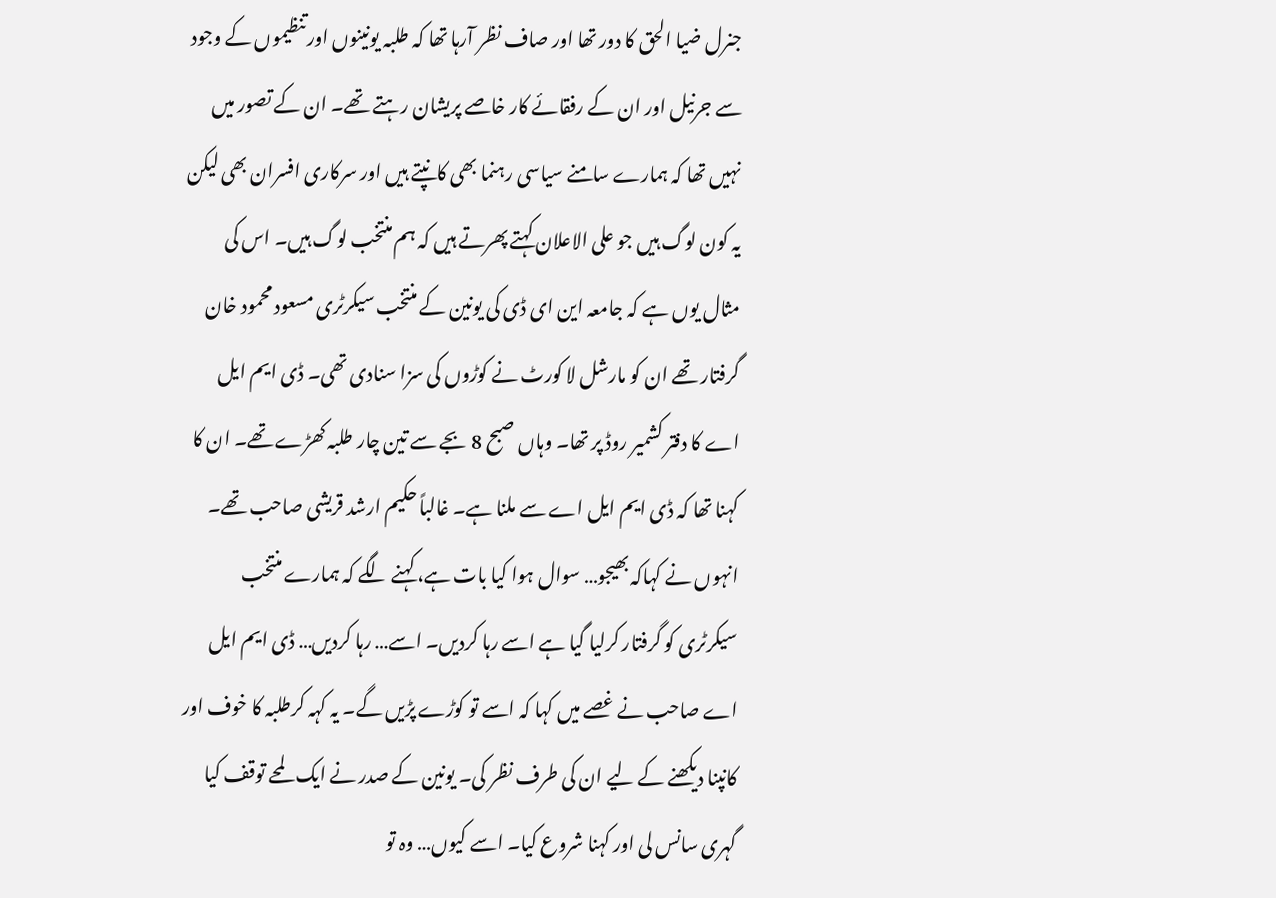جنرل ضیا الحق کا دور تھا اور صاف نظر آرہا تھا کہ طلبہ یونینوں اور تنظیموں کے وجود سے جرنیل اور ان کے رفقائے کار خاصے پریشان رہتے تھے۔ ان کے تصور میں نہیں تھا کہ ہمارے سامنے سیاسی رہنما بھی کانپتے ہیں اور سرکاری افسران بھی لیکن یہ کون لوگ ہیں جو علی الاعلان کہتے پھرتے ہیں کہ ہم منتخب لوگ ہیں۔ اس کی مثال یوں ہے کہ جامعہ این ای ڈی کی یونین کے منتخب سیکرٹری مسعود محمود خان گرفتار تھے ان کو مارشل لا کورٹ نے کوڑوں کی سزا سنادی تھی۔ ڈی ایم ایل اے کا دفتر کشمیر روڈ پر تھا۔ وہاں صبح 8 بجے سے تین چار طلبہ کھڑے تھے۔ ان کا کہنا تھا کہ ڈی ایم ایل اے سے ملنا ہے۔ غالباً حکیم ارشد قریشی صاحب تھے۔ انہوں نے کہاکہ بھیجو… سوال ہوا کیا بات ہے، کہنے لگے کہ ہمارے منتخب سیکرٹری کو گرفتار کرلیا گیا ہے اسے رہا کردیں۔ اسے… رہا کردیں… ڈی ایم ایل اے صاحب نے غصے میں کہا کہ اسے تو کوڑے پڑیں گے۔ یہ کہہ کرطلبہ کا خوف اور کانپنا دیکھنے کے لیے ان کی طرف نظر کی۔ یونین کے صدر نے ایک لمحے توقف کیا گہری سانس لی اور کہنا شروع کیا۔ اسے کیوں… وہ تو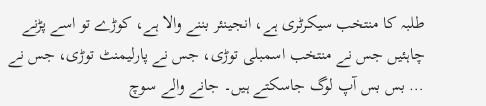طلبہ کا منتخب سیکرٹری ہے، انجینئر بننے والا ہے، کوڑے تو اسے پڑنے چاہئیں جس نے منتخب اسمبلی توڑی، جس نے پارلیمنٹ توڑی، جس نے … بس بس آپ لوگ جاسکتے ہیں۔ جانے والے سوچ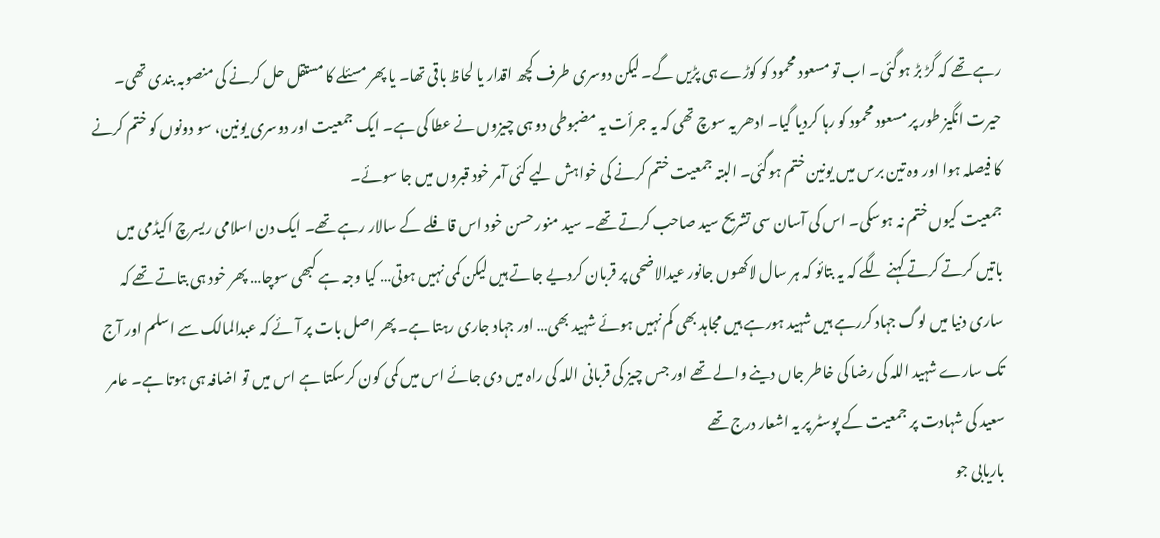رہے تھے کہ گڑ بڑ ہوگئی۔ اب تو مسعود محمود کو کوڑے ہی پڑیں گے۔ لیکن دوسری طرف کچھ اقدار یا لحاظ باقی تھا۔ یا پھر مسئلے کا مستقل حل کرنے کی منصوبہ بندی تھی۔ حیرت انگیز طور پر مسعود محمود کو رہا کردیا گیا۔ ادھر یہ سوچ تھی کہ یہ جرأت یہ مضبوطی دو ہی چیزوں نے عطا کی ہے۔ ایک جمعیت اور دوسری یونین، سو دونوں کو ختم کرنے کا فیصلہ ہوا اور وہ تین برس میں یونین ختم ہوگئی۔ البتہ جمعیت ختم کرنے کی خواہش لیے کئی آمر خود قبروں میں جا سوئے۔
جمعیت کیوں ختم نہ ہوسکی۔ اس کی آسان سی تشریح سید صاحب کرتے تھے۔ سید منور حسن خود اس قافلے کے سالار رہے تھے۔ ایک دن اسلامی ریسرچ اکیڈمی میں باتیں کرتے کرتے کہنے لگے کہ یہ بتائو کہ ہر سال لاکھوں جانور عیدالاضحی پر قربان کردیے جاتے ہیں لیکن کمی نہیں ہوتی… کیا وجہ ہے کبھی سوچا… پھر خود ہی بتاتے تھے کہ ساری دنیا میں لوگ جہاد کررہے ہیں شہید ہورہے ہیں مجاہد بھی کم نہیں ہوئے شہید بھی… اور جہاد جاری رہتا ہے۔ پھر اصل بات پر آئے کہ عبدالمالک سے اسلم اور آج تک سارے شہید اللہ کی رضا کی خاطر جاں دینے والے تھے اور جس چیز کی قربانی اللہ کی راہ میں دی جائے اس میں کمی کون کرسکتا ہے اس میں تو اضافہ ہی ہوتا ہے۔ عامر سعید کی شہادت پر جمعیت کے پوسٹر پر یہ اشعار درج تھے
باریابی جو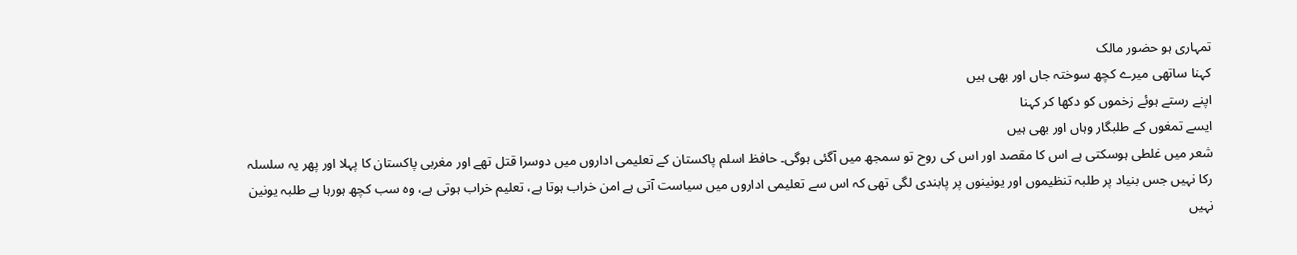تمہاری ہو حضور مالک
کہنا ساتھی میرے کچھ سوختہ جاں اور بھی ہیں
اپنے رستے ہوئے زخموں کو دکھا کر کہنا
ایسے تمغوں کے طلبگار وہاں اور بھی ہیں
شعر میں غلطی ہوسکتی ہے اس کا مقصد اور اس کی روح تو سمجھ میں آگئی ہوگی۔ حافظ اسلم پاکستان کے تعلیمی اداروں میں دوسرا قتل تھے اور مغربی پاکستان کا پہلا اور پھر یہ سلسلہ رکا نہیں جس بنیاد پر طلبہ تنظیموں اور یونینوں پر پابندی لگی تھی کہ اس سے تعلیمی اداروں میں سیاست آتی ہے امن خراب ہوتا ہے، تعلیم خراب ہوتی ہے، وہ سب کچھ ہورہا ہے طلبہ یونین نہیں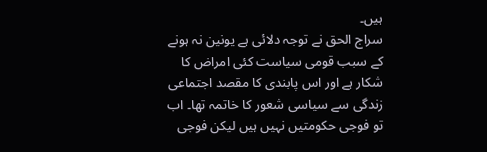ہیں۔
سراج الحق نے توجہ دلائی ہے یونین نہ ہونے کے سبب قومی سیاست کئی امراض کا شکار ہے اور اس پابندی کا مقصد اجتماعی زندگی سے سیاسی شعور کا خاتمہ تھا۔ اب تو فوجی حکومتیں نہیں ہیں لیکن فوجی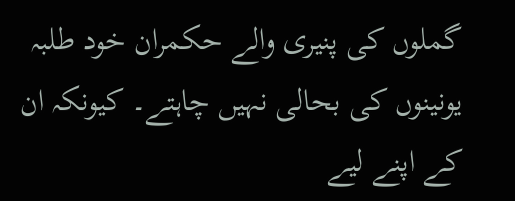گملوں کی پنیری والے حکمران خود طلبہ یونینوں کی بحالی نہیں چاہتے۔ کیونکہ ان کے اپنے لیے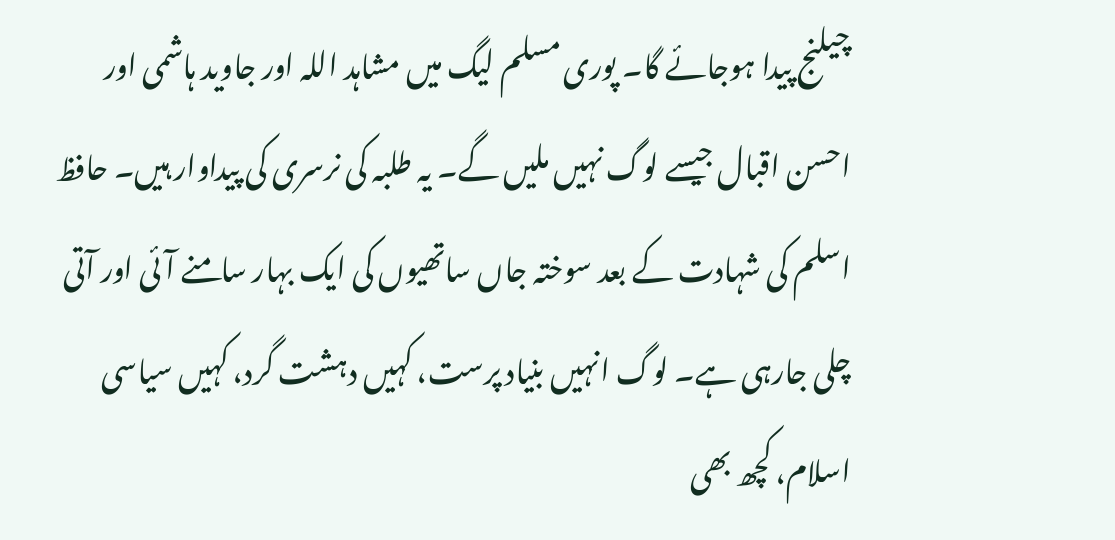چیلنج پیدا ہوجائے گا۔ پوری مسلم لیگ میں مشاہد اللہ اور جاوید ہاشمی اور احسن اقبال جیسے لوگ نہیں ملیں گے۔ یہ طلبہ کی نرسری کی پیداوار ہیں۔ حافظ اسلم کی شہادت کے بعد سوختہ جاں ساتھیوں کی ایک بہار سامنے آئی اور آتی چلی جارہی ہے۔ لوگ انہیں بنیاد پرست، کہیں دہشت گرد، کہیں سیاسی اسلام، کچھ بھی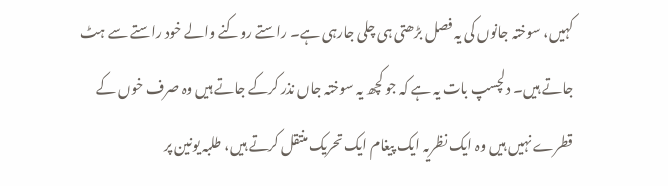کہیں، سوختہ جانوں کی یہ فصل بڑھتی ہی چلی جارہی ہے۔ راستے روکنے والے خود راستے سے ہٹ جاتے ہیں۔ دلچسپ بات یہ ہے کہ جو کچھ یہ سوختہ جاں نذر کرکے جاتے ہیں وہ صرف خوں کے قطرے نہیں ہیں وہ ایک نظریہ ایک پیغام ایک تحریک منتقل کرتے ہیں، طلبہ یونین پر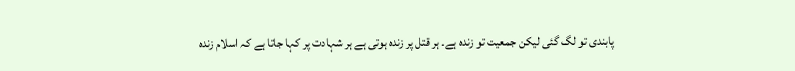پابندی تو لگ گئی لیکن جمعیت تو زندہ ہے۔ ہر قتل پر زندہ ہوتی ہے ہر شہادت پر کہا جاتا ہے کہ اسلام زندہ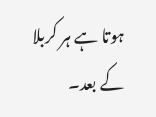ہوتا ہے ہر کربلا کے بعد۔